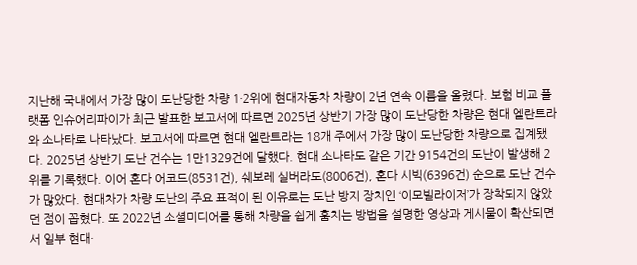지난해 국내에서 가장 많이 도난당한 차량 1·2위에 현대자동차 차량이 2년 연속 이름을 올렸다. 보험 비교 플랫폼 인슈어리파이가 최근 발표한 보고서에 따르면 2025년 상반기 가장 많이 도난당한 차량은 현대 엘란트라와 소나타로 나타났다. 보고서에 따르면 현대 엘란트라는 18개 주에서 가장 많이 도난당한 차량으로 집계됐다. 2025년 상반기 도난 건수는 1만1329건에 달했다. 현대 소나타도 같은 기간 9154건의 도난이 발생해 2위를 기록했다. 이어 혼다 어코드(8531건), 쉐보레 실버라도(8006건), 혼다 시빅(6396건) 순으로 도난 건수가 많았다. 현대차가 차량 도난의 주요 표적이 된 이유로는 도난 방지 장치인 ‘이모빌라이저’가 장착되지 않았던 점이 꼽혔다. 또 2022년 소셜미디어를 통해 차량을 쉽게 훔치는 방법을 설명한 영상과 게시물이 확산되면서 일부 현대·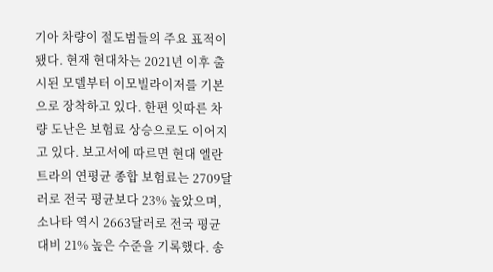기아 차량이 절도범들의 주요 표적이 됐다. 현재 현대차는 2021년 이후 출시된 모델부터 이모빌라이저를 기본으로 장착하고 있다. 한편 잇따른 차량 도난은 보험료 상승으로도 이어지고 있다. 보고서에 따르면 현대 엘란트라의 연평균 종합 보험료는 2709달러로 전국 평균보다 23% 높았으며, 소나타 역시 2663달러로 전국 평균 대비 21% 높은 수준을 기록했다. 송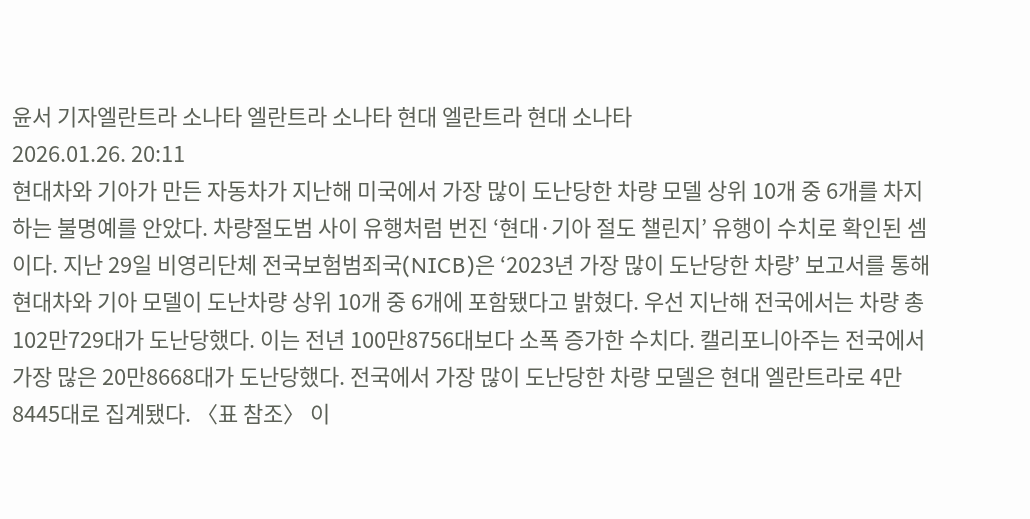윤서 기자엘란트라 소나타 엘란트라 소나타 현대 엘란트라 현대 소나타
2026.01.26. 20:11
현대차와 기아가 만든 자동차가 지난해 미국에서 가장 많이 도난당한 차량 모델 상위 10개 중 6개를 차지하는 불명예를 안았다. 차량절도범 사이 유행처럼 번진 ‘현대·기아 절도 챌린지’ 유행이 수치로 확인된 셈이다. 지난 29일 비영리단체 전국보험범죄국(NICB)은 ‘2023년 가장 많이 도난당한 차량’ 보고서를 통해 현대차와 기아 모델이 도난차량 상위 10개 중 6개에 포함됐다고 밝혔다. 우선 지난해 전국에서는 차량 총 102만729대가 도난당했다. 이는 전년 100만8756대보다 소폭 증가한 수치다. 캘리포니아주는 전국에서 가장 많은 20만8668대가 도난당했다. 전국에서 가장 많이 도난당한 차량 모델은 현대 엘란트라로 4만8445대로 집계됐다. 〈표 참조〉 이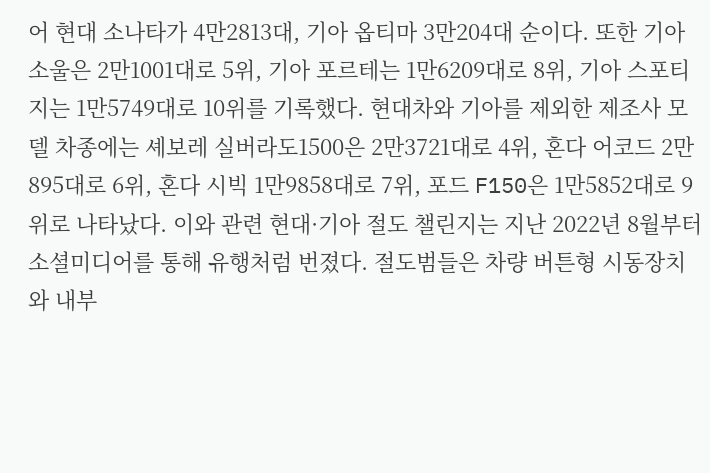어 현대 소나타가 4만2813대, 기아 옵티마 3만204대 순이다. 또한 기아 소울은 2만1001대로 5위, 기아 포르테는 1만6209대로 8위, 기아 스포티지는 1만5749대로 10위를 기록했다. 현대차와 기아를 제외한 제조사 모델 차종에는 셰보레 실버라도1500은 2만3721대로 4위, 혼다 어코드 2만895대로 6위, 혼다 시빅 1만9858대로 7위, 포드 F150은 1만5852대로 9위로 나타났다. 이와 관련 현대·기아 절도 챌린지는 지난 2022년 8월부터 소셜미디어를 통해 유행처럼 번졌다. 절도범들은 차량 버튼형 시동장치와 내부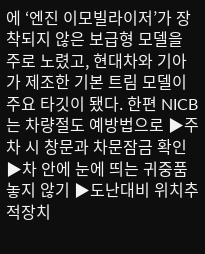에 ‘엔진 이모빌라이저’가 장착되지 않은 보급형 모델을 주로 노렸고, 현대차와 기아가 제조한 기본 트림 모델이 주요 타깃이 됐다. 한편 NICB는 차량절도 예방법으로 ▶주차 시 창문과 차문잠금 확인 ▶차 안에 눈에 띄는 귀중품 놓지 않기 ▶도난대비 위치추적장치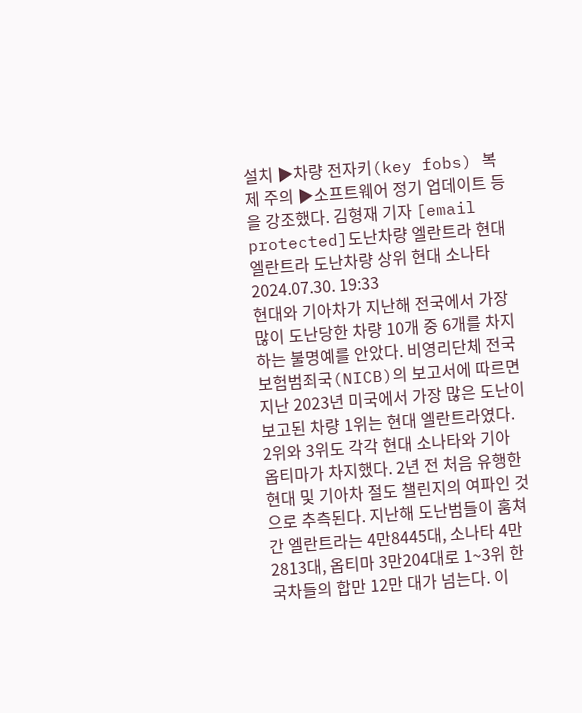설치 ▶차량 전자키(key fobs) 복제 주의 ▶소프트웨어 정기 업데이트 등을 강조했다. 김형재 기자 [email protected]도난차량 엘란트라 현대 엘란트라 도난차량 상위 현대 소나타
2024.07.30. 19:33
현대와 기아차가 지난해 전국에서 가장 많이 도난당한 차량 10개 중 6개를 차지하는 불명예를 안았다. 비영리단체 전국보험범죄국(NICB)의 보고서에 따르면 지난 2023년 미국에서 가장 많은 도난이 보고된 차량 1위는 현대 엘란트라였다. 2위와 3위도 각각 현대 소나타와 기아 옵티마가 차지했다. 2년 전 처음 유행한 현대 및 기아차 절도 챌린지의 여파인 것으로 추측된다. 지난해 도난범들이 훔쳐간 엘란트라는 4만8445대, 소나타 4만2813대, 옵티마 3만204대로 1~3위 한국차들의 합만 12만 대가 넘는다. 이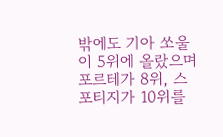밖에도 기아 쏘울이 5위에 올랐으며 포르테가 8위, 스포티지가 10위를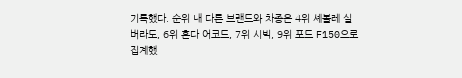기록했다. 순위 내 다른 브랜드와 차종은 4위 셰볼레 실버라도, 6위 혼다 어코드, 7위 시빅, 9위 포드 F150으로 집계했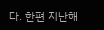다. 한편 지난해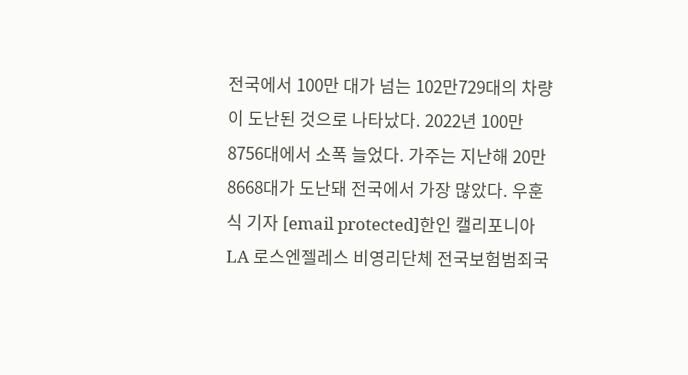전국에서 100만 대가 넘는 102만729대의 차량이 도난된 것으로 나타났다. 2022년 100만8756대에서 소폭 늘었다. 가주는 지난해 20만8668대가 도난돼 전국에서 가장 많았다. 우훈식 기자 [email protected]한인 캘리포니아 LA 로스엔젤레스 비영리단체 전국보험범죄국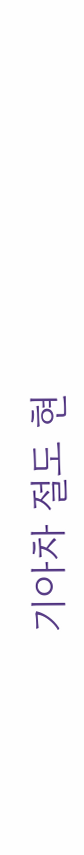기아차 절도 현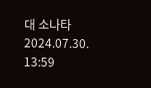대 소나타
2024.07.30. 13:59